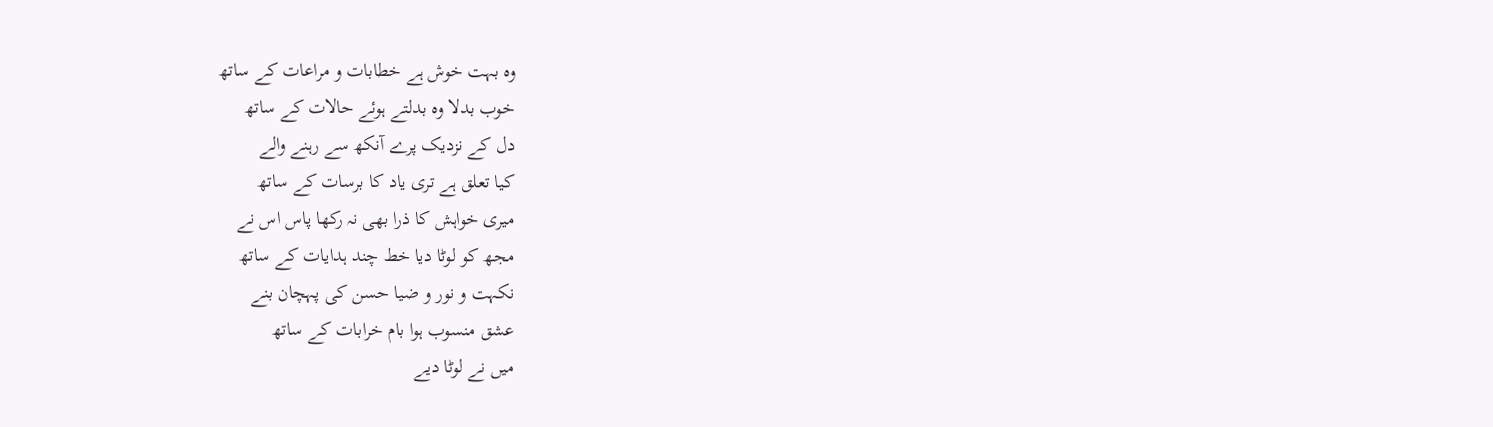وہ بہت خوش ہے خطابات و مراعات کے ساتھ
خوب بدلا وہ بدلتے ہوئے حالات کے ساتھ
دل کے نزدیک پرے آنکھ سے رہنے والے
کیا تعلق ہے تری یاد کا برسات کے ساتھ
میری خواہش کا ذرا بھی نہ رکھا پاس اس نے
مجھ کو لوٹا دیا خط چند ہدایات کے ساتھ
نکہت و نور و ضیا حسن کی پہچان بنے
عشق منسوب ہوا بام خرابات کے ساتھ
میں نے لوٹا دیے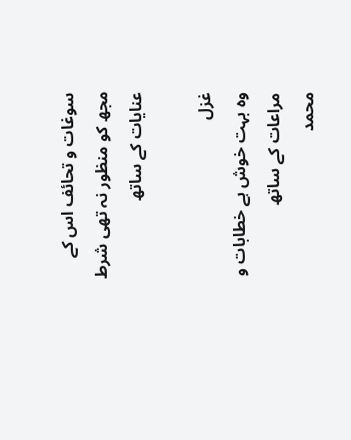سوغات و تحائف اس کے
مجھ کو منظور نہ تھی شرط عنایات کے ساتھ

غزل
وہ بہت خوش ہے خطابات و مراعات کے ساتھ
محمد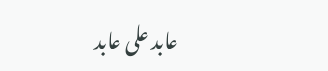عابد علی عابد